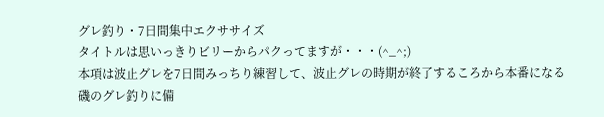グレ釣り・7日間集中エクササイズ
タイトルは思いっきりビリーからパクってますが・・・(^_^;)
本項は波止グレを7日間みっちり練習して、波止グレの時期が終了するころから本番になる磯のグレ釣りに備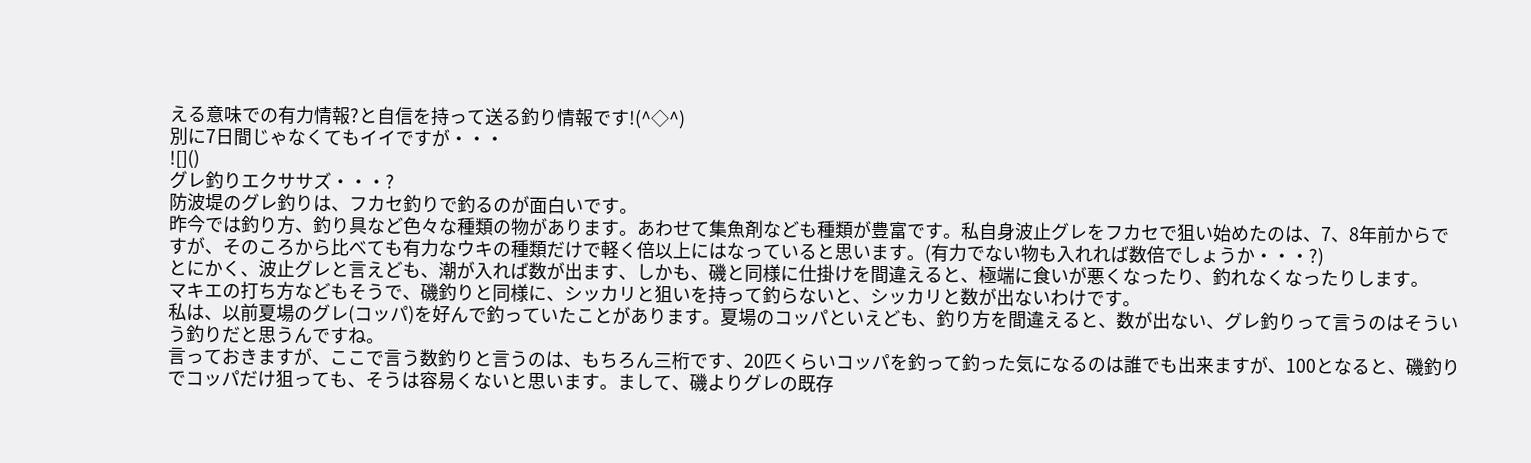える意味での有力情報?と自信を持って送る釣り情報です!(^◇^)
別に7日間じゃなくてもイイですが・・・
![]()
グレ釣りエクササズ・・・?
防波堤のグレ釣りは、フカセ釣りで釣るのが面白いです。
昨今では釣り方、釣り具など色々な種類の物があります。あわせて集魚剤なども種類が豊富です。私自身波止グレをフカセで狙い始めたのは、7、8年前からですが、そのころから比べても有力なウキの種類だけで軽く倍以上にはなっていると思います。(有力でない物も入れれば数倍でしょうか・・・?)
とにかく、波止グレと言えども、潮が入れば数が出ます、しかも、磯と同様に仕掛けを間違えると、極端に食いが悪くなったり、釣れなくなったりします。
マキエの打ち方などもそうで、磯釣りと同様に、シッカリと狙いを持って釣らないと、シッカリと数が出ないわけです。
私は、以前夏場のグレ(コッパ)を好んで釣っていたことがあります。夏場のコッパといえども、釣り方を間違えると、数が出ない、グレ釣りって言うのはそういう釣りだと思うんですね。
言っておきますが、ここで言う数釣りと言うのは、もちろん三桁です、20匹くらいコッパを釣って釣った気になるのは誰でも出来ますが、100となると、磯釣りでコッパだけ狙っても、そうは容易くないと思います。まして、磯よりグレの既存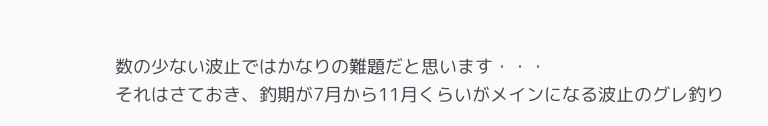数の少ない波止ではかなりの難題だと思います・・・
それはさておき、釣期が7月から11月くらいがメインになる波止のグレ釣り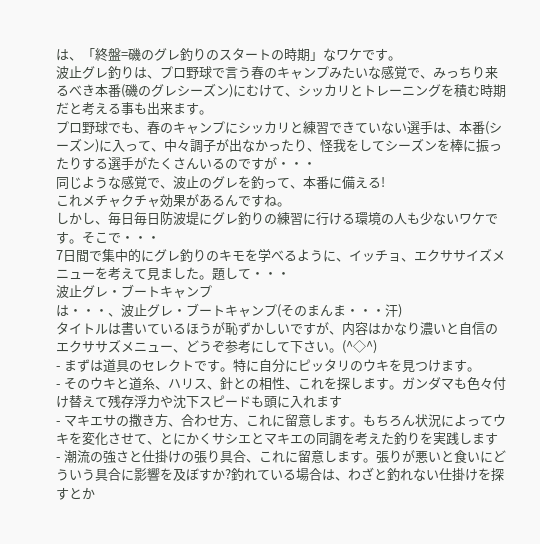は、「終盤=磯のグレ釣りのスタートの時期」なワケです。
波止グレ釣りは、プロ野球で言う春のキャンプみたいな感覚で、みっちり来るべき本番(磯のグレシーズン)にむけて、シッカリとトレーニングを積む時期だと考える事も出来ます。
プロ野球でも、春のキャンプにシッカリと練習できていない選手は、本番(シーズン)に入って、中々調子が出なかったり、怪我をしてシーズンを棒に振ったりする選手がたくさんいるのですが・・・
同じような感覚で、波止のグレを釣って、本番に備える!
これメチャクチャ効果があるんですね。
しかし、毎日毎日防波堤にグレ釣りの練習に行ける環境の人も少ないワケです。そこで・・・
7日間で集中的にグレ釣りのキモを学べるように、イッチョ、エクササイズメニューを考えて見ました。題して・・・
波止グレ・ブートキャンプ
は・・・、波止グレ・ブートキャンプ(そのまんま・・・汗)
タイトルは書いているほうが恥ずかしいですが、内容はかなり濃いと自信のエクササズメニュー、どうぞ参考にして下さい。(^◇^)
- まずは道具のセレクトです。特に自分にピッタリのウキを見つけます。
- そのウキと道糸、ハリス、針との相性、これを探します。ガンダマも色々付け替えて残存浮力や沈下スピードも頭に入れます
- マキエサの撒き方、合わせ方、これに留意します。もちろん状況によってウキを変化させて、とにかくサシエとマキエの同調を考えた釣りを実践します
- 潮流の強さと仕掛けの張り具合、これに留意します。張りが悪いと食いにどういう具合に影響を及ぼすか?釣れている場合は、わざと釣れない仕掛けを探すとか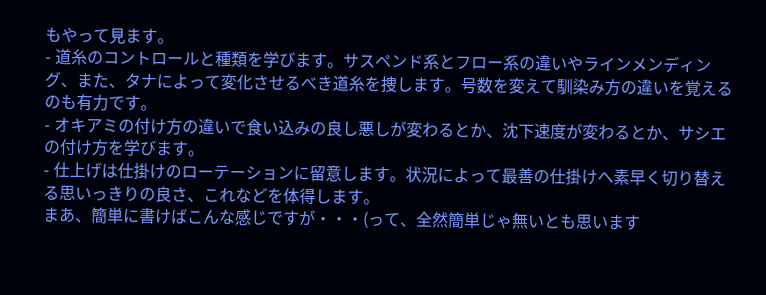もやって見ます。
- 道糸のコントロールと種類を学びます。サスペンド系とフロー系の違いやラインメンディング、また、タナによって変化させるべき道糸を捜します。号数を変えて馴染み方の違いを覚えるのも有力です。
- オキアミの付け方の違いで食い込みの良し悪しが変わるとか、沈下速度が変わるとか、サシエの付け方を学びます。
- 仕上げは仕掛けのローテーションに留意します。状況によって最善の仕掛けへ素早く切り替える思いっきりの良さ、これなどを体得します。
まあ、簡単に書けばこんな感じですが・・・(って、全然簡単じゃ無いとも思います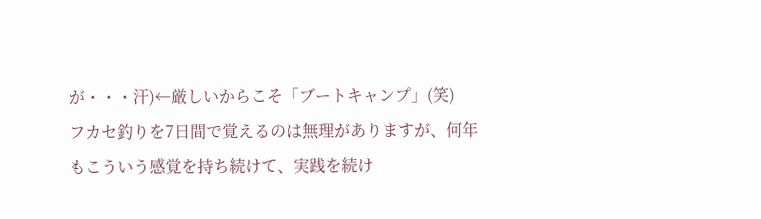が・・・汗)←厳しいからこそ「ブートキャンプ」(笑)
フカセ釣りを7日間で覚えるのは無理がありますが、何年もこういう感覚を持ち続けて、実践を続け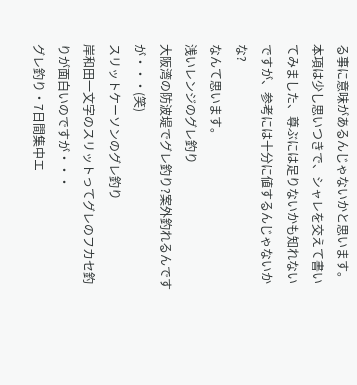る事に意味があるんじゃないかと思います。
本項は少し思いつきで、シャレを交えて書いてみました、尊ぶには足りないかも知れないですが、参考には十分に値するんじゃないかな?
なんて思います。
浅いレンジのグレ釣り
大阪湾の防波堤でグレ釣り?案外釣れるんですが・・・(笑)
スリットケーソンのグレ釣り
岸和田一文字のスリットってグレのフカセ釣りが面白いのですが・・・
グレ釣り・7日間集中エ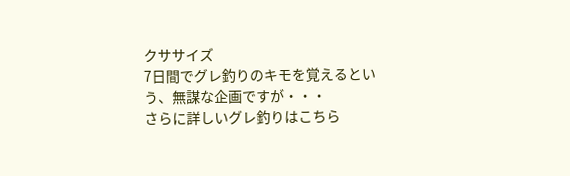クササイズ
7日間でグレ釣りのキモを覚えるという、無謀な企画ですが・・・
さらに詳しいグレ釣りはこちら